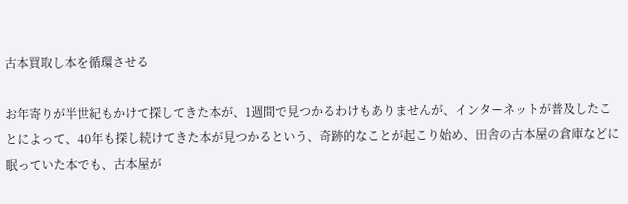古本買取し本を循環させる

お年寄りが半世紀もかけて探してきた本が、1週間で見つかるわけもありませんが、インターネットが普及したことによって、40年も探し続けてきた本が見つかるという、奇跡的なことが起こり始め、田舎の古本屋の倉庫などに眠っていた本でも、古本屋が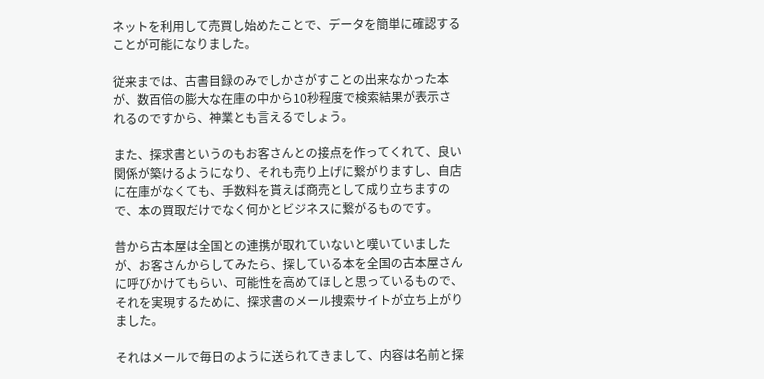ネットを利用して売買し始めたことで、データを簡単に確認することが可能になりました。

従来までは、古書目録のみでしかさがすことの出来なかった本が、数百倍の膨大な在庫の中から10秒程度で検索結果が表示されるのですから、神業とも言えるでしょう。

また、探求書というのもお客さんとの接点を作ってくれて、良い関係が築けるようになり、それも売り上げに繋がりますし、自店に在庫がなくても、手数料を貰えば商売として成り立ちますので、本の買取だけでなく何かとビジネスに繋がるものです。

昔から古本屋は全国との連携が取れていないと嘆いていましたが、お客さんからしてみたら、探している本を全国の古本屋さんに呼びかけてもらい、可能性を高めてほしと思っているもので、それを実現するために、探求書のメール捜索サイトが立ち上がりました。

それはメールで毎日のように送られてきまして、内容は名前と探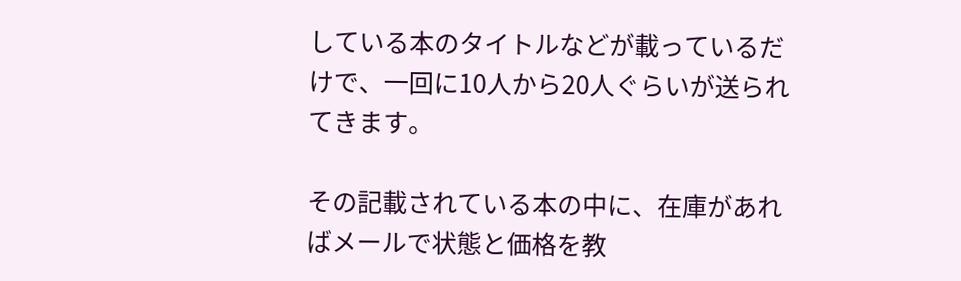している本のタイトルなどが載っているだけで、一回に10人から20人ぐらいが送られてきます。

その記載されている本の中に、在庫があればメールで状態と価格を教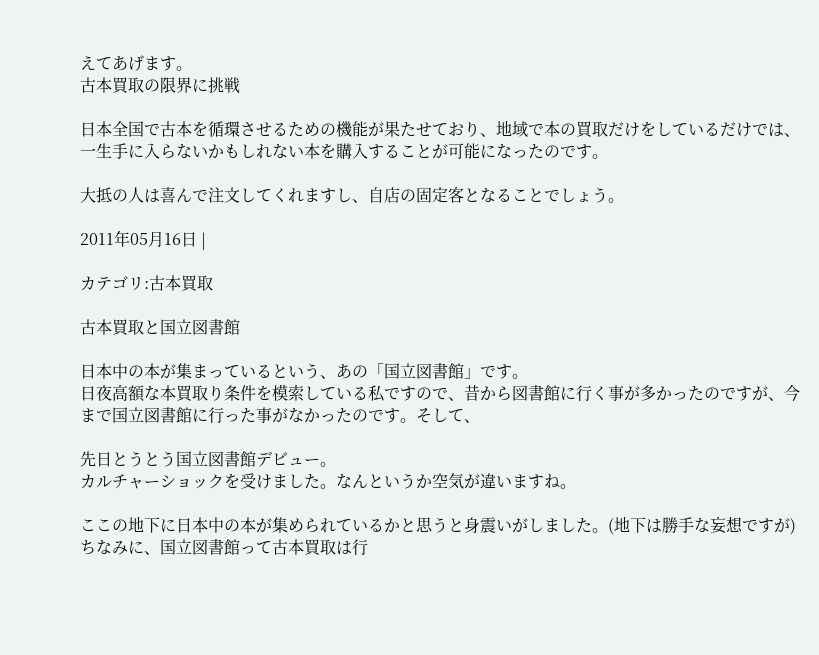えてあげます。
古本買取の限界に挑戦

日本全国で古本を循環させるための機能が果たせており、地域で本の買取だけをしているだけでは、一生手に入らないかもしれない本を購入することが可能になったのです。

大抵の人は喜んで注文してくれますし、自店の固定客となることでしょう。

2011年05月16日 |

カテゴリ:古本買取

古本買取と国立図書館

日本中の本が集まっているという、あの「国立図書館」です。
日夜高額な本買取り条件を模索している私ですので、昔から図書館に行く事が多かったのですが、今まで国立図書館に行った事がなかったのです。そして、

先日とうとう国立図書館デビュー。
カルチャーショックを受けました。なんというか空気が違いますね。

ここの地下に日本中の本が集められているかと思うと身震いがしました。(地下は勝手な妄想ですが)
ちなみに、国立図書館って古本買取は行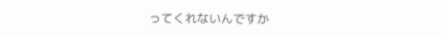ってくれないんですか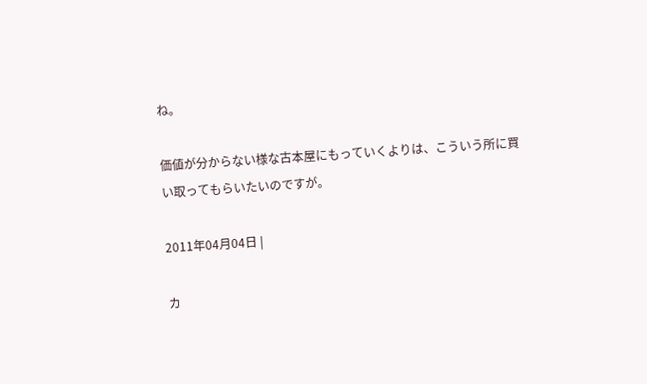ね。

価値が分からない様な古本屋にもっていくよりは、こういう所に買い取ってもらいたいのですが。

2011年04月04日 |

カ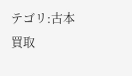テゴリ:古本買取